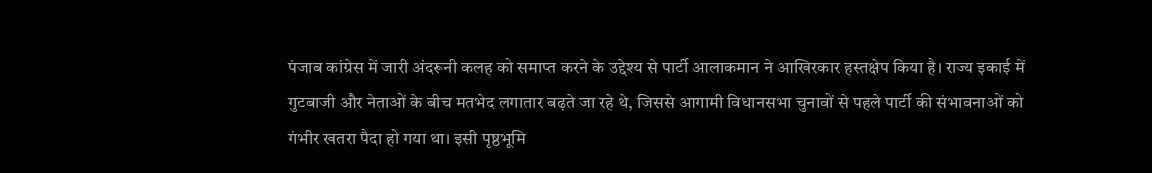पंजाब कांग्रेस में जारी अंदरूनी कलह को समाप्त करने के उद्देश्य से पार्टी आलाकमान ने आखिरकार हस्तक्षेप किया है। राज्य इकाई में गुटबाजी और नेताओं के बीच मतभेद लगातार बढ़ते जा रहे थे, जिससे आगामी विधानसभा चुनावों से पहले पार्टी की संभावनाओं को गंभीर खतरा पैदा हो गया था। इसी पृष्ठभूमि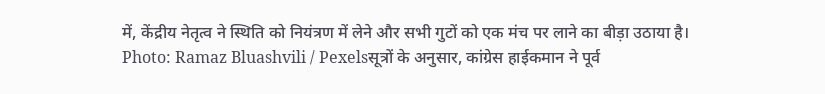में, केंद्रीय नेतृत्व ने स्थिति को नियंत्रण में लेने और सभी गुटों को एक मंच पर लाने का बीड़ा उठाया है।
Photo: Ramaz Bluashvili / Pexelsसूत्रों के अनुसार, कांग्रेस हाईकमान ने पूर्व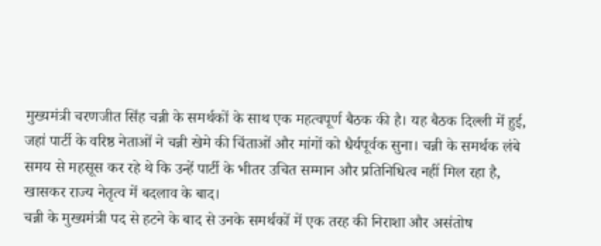मुख्यमंत्री चरणजीत सिंह चन्नी के समर्थकों के साथ एक महत्वपूर्ण बैठक की है। यह बैठक दिल्ली में हुई, जहां पार्टी के वरिष्ठ नेताओं ने चन्नी खेमे की चिंताओं और मांगों को धैर्यपूर्वक सुना। चन्नी के समर्थक लंबे समय से महसूस कर रहे थे कि उन्हें पार्टी के भीतर उचित सम्मान और प्रतिनिधित्व नहीं मिल रहा है, खासकर राज्य नेतृत्व में बदलाव के बाद।
चन्नी के मुख्यमंत्री पद से हटने के बाद से उनके समर्थकों में एक तरह की निराशा और असंतोष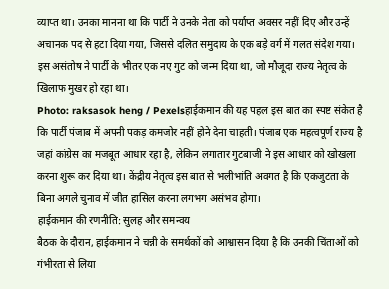व्याप्त था। उनका मानना था कि पार्टी ने उनके नेता को पर्याप्त अवसर नहीं दिए और उन्हें अचानक पद से हटा दिया गया, जिससे दलित समुदाय के एक बड़े वर्ग में गलत संदेश गया। इस असंतोष ने पार्टी के भीतर एक नए गुट को जन्म दिया था, जो मौजूदा राज्य नेतृत्व के खिलाफ मुखर हो रहा था।
Photo: raksasok heng / Pexelsहाईकमान की यह पहल इस बात का स्पष्ट संकेत है कि पार्टी पंजाब में अपनी पकड़ कमजोर नहीं होने देना चाहती। पंजाब एक महत्वपूर्ण राज्य है जहां कांग्रेस का मजबूत आधार रहा है, लेकिन लगातार गुटबाजी ने इस आधार को खोखला करना शुरू कर दिया था। केंद्रीय नेतृत्व इस बात से भलीभांति अवगत है कि एकजुटता के बिना अगले चुनाव में जीत हासिल करना लगभग असंभव होगा।
हाईकमान की रणनीति: सुलह और समन्वय
बैठक के दौरान, हाईकमान ने चन्नी के समर्थकों को आश्वासन दिया है कि उनकी चिंताओं को गंभीरता से लिया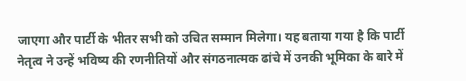जाएगा और पार्टी के भीतर सभी को उचित सम्मान मिलेगा। यह बताया गया है कि पार्टी नेतृत्व ने उन्हें भविष्य की रणनीतियों और संगठनात्मक ढांचे में उनकी भूमिका के बारे में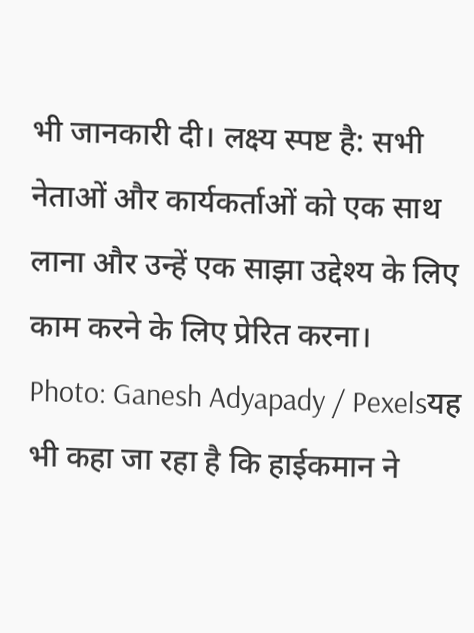भी जानकारी दी। लक्ष्य स्पष्ट है: सभी नेताओं और कार्यकर्ताओं को एक साथ लाना और उन्हें एक साझा उद्देश्य के लिए काम करने के लिए प्रेरित करना।
Photo: Ganesh Adyapady / Pexelsयह भी कहा जा रहा है कि हाईकमान ने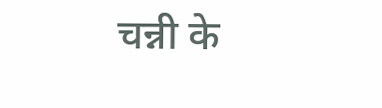चन्नी के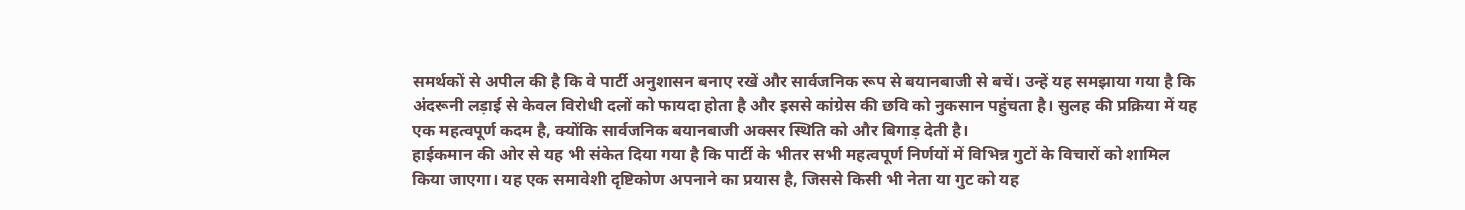समर्थकों से अपील की है कि वे पार्टी अनुशासन बनाए रखें और सार्वजनिक रूप से बयानबाजी से बचें। उन्हें यह समझाया गया है कि अंदरूनी लड़ाई से केवल विरोधी दलों को फायदा होता है और इससे कांग्रेस की छवि को नुकसान पहुंचता है। सुलह की प्रक्रिया में यह एक महत्वपूर्ण कदम है, क्योंकि सार्वजनिक बयानबाजी अक्सर स्थिति को और बिगाड़ देती है।
हाईकमान की ओर से यह भी संकेत दिया गया है कि पार्टी के भीतर सभी महत्वपूर्ण निर्णयों में विभिन्न गुटों के विचारों को शामिल किया जाएगा। यह एक समावेशी दृष्टिकोण अपनाने का प्रयास है, जिससे किसी भी नेता या गुट को यह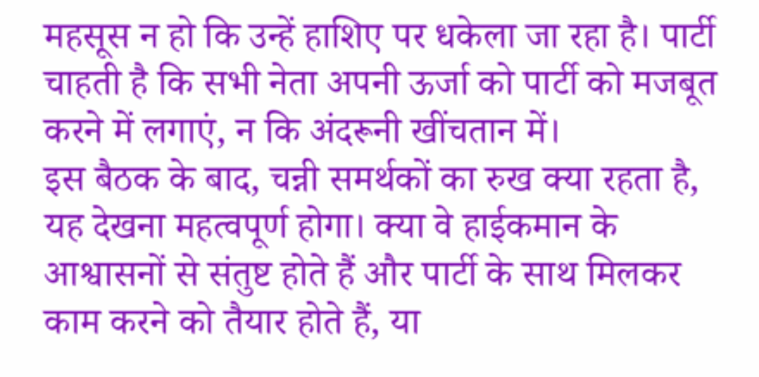महसूस न हो कि उन्हें हाशिए पर धकेला जा रहा है। पार्टी चाहती है कि सभी नेता अपनी ऊर्जा को पार्टी को मजबूत करने में लगाएं, न कि अंदरूनी खींचतान में।
इस बैठक के बाद, चन्नी समर्थकों का रुख क्या रहता है, यह देखना महत्वपूर्ण होगा। क्या वे हाईकमान के आश्वासनों से संतुष्ट होते हैं और पार्टी के साथ मिलकर काम करने को तैयार होते हैं, या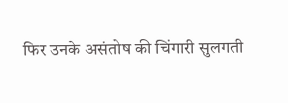फिर उनके असंतोष की चिंगारी सुलगती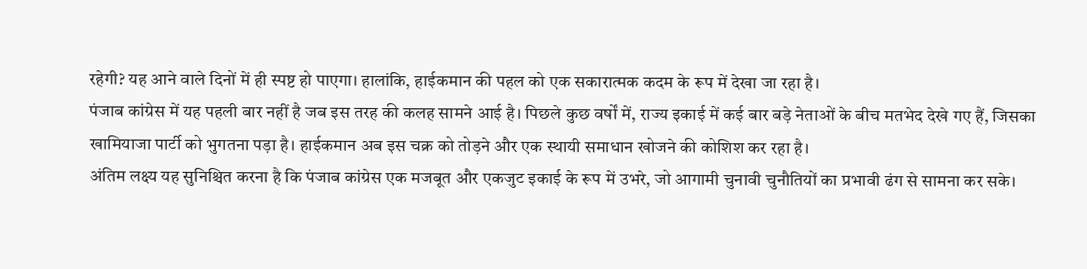रहेगी? यह आने वाले दिनों में ही स्पष्ट हो पाएगा। हालांकि, हाईकमान की पहल को एक सकारात्मक कदम के रूप में देखा जा रहा है।
पंजाब कांग्रेस में यह पहली बार नहीं है जब इस तरह की कलह सामने आई है। पिछले कुछ वर्षों में, राज्य इकाई में कई बार बड़े नेताओं के बीच मतभेद देखे गए हैं, जिसका खामियाजा पार्टी को भुगतना पड़ा है। हाईकमान अब इस चक्र को तोड़ने और एक स्थायी समाधान खोजने की कोशिश कर रहा है।
अंतिम लक्ष्य यह सुनिश्चित करना है कि पंजाब कांग्रेस एक मजबूत और एकजुट इकाई के रूप में उभरे, जो आगामी चुनावी चुनौतियों का प्रभावी ढंग से सामना कर सके।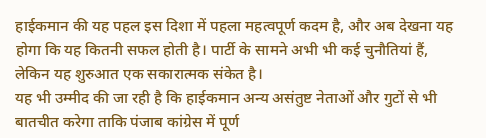हाईकमान की यह पहल इस दिशा में पहला महत्वपूर्ण कदम है, और अब देखना यह होगा कि यह कितनी सफल होती है। पार्टी के सामने अभी भी कई चुनौतियां हैं, लेकिन यह शुरुआत एक सकारात्मक संकेत है।
यह भी उम्मीद की जा रही है कि हाईकमान अन्य असंतुष्ट नेताओं और गुटों से भी बातचीत करेगा ताकि पंजाब कांग्रेस में पूर्ण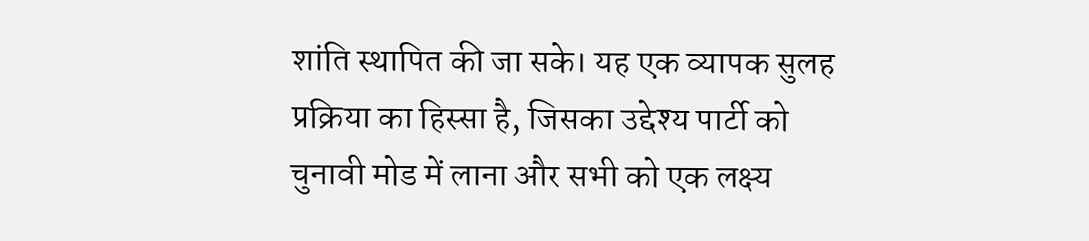शांति स्थापित की जा सके। यह एक व्यापक सुलह प्रक्रिया का हिस्सा है, जिसका उद्देश्य पार्टी को चुनावी मोड में लाना और सभी को एक लक्ष्य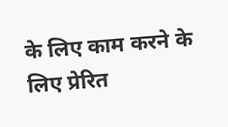के लिए काम करने के लिए प्रेरित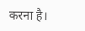करना है।